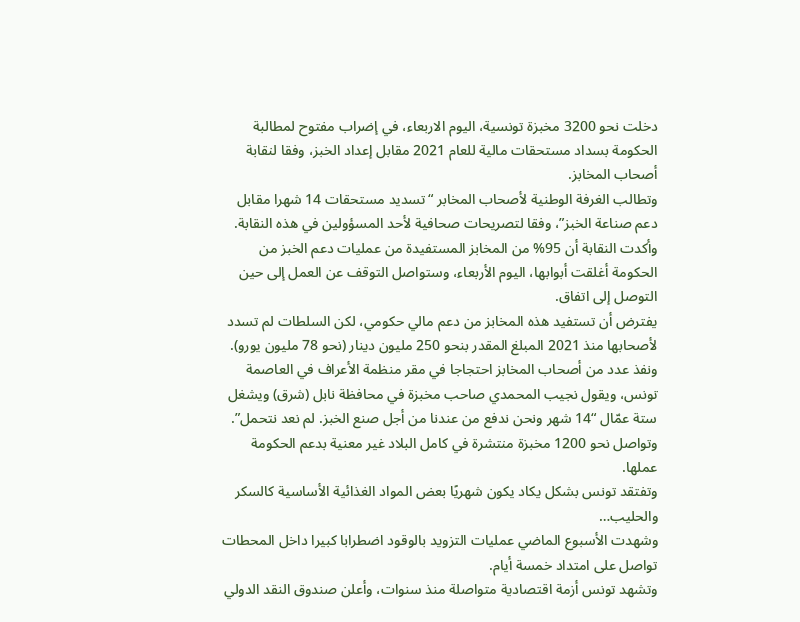دخلت نحو 3200 مخبزة تونسية، اليوم الاربعاء، في إضراب مفتوح لمطالبة الحكومة بسداد مستحقات مالية للعام 2021 مقابل إعداد الخبز، وفقا لنقابة أصحاب المخابز.
وتطالب الغرفة الوطنية لأصحاب المخابر “تسديد مستحقات 14 شهرا مقابل دعم صناعة الخبز”، وفقا لتصريحات صحافية لأحد المسؤولين في هذه النقابة.
وأكدت النقابة أن 95% من المخابز المستفيدة من عمليات دعم الخبز من الحكومة أغلقت أبوابها، اليوم الأربعاء، وستواصل التوقف عن العمل إلى حين التوصل إلى اتفاق.
يفترض أن تستفيد هذه المخابز من دعم مالي حكومي، لكن السلطات لم تسدد لأصحابها منذ 2021 المبلغ المقدر بنحو 250 مليون دينار (نحو 78 مليون يورو).
ونفذ عدد من أصحاب المخابز احتجاجا في مقر منظمة الأعراف في العاصمة تونس، ويقول نجيب المحمدي صاحب مخبزة في محافظة نابل (شرق) ويشغل ستة عمّال “14 شهر ونحن ندفع من عندنا من أجل صنع الخبز. لم نعد نتحمل”.
وتواصل نحو 1200 مخبزة منتشرة في كامل البلاد غير معنية بدعم الحكومة عملها.
وتفتقد تونس بشكل يكاد يكون شهريًا بعض المواد الغذائية الأساسية كالسكر والحليب…
وشهدت الأسبوع الماضي عمليات التزويد بالوقود اضطرابا كبيرا داخل المحطات تواصل على امتداد خمسة أيام.
وتشهد تونس أزمة اقتصادية متواصلة منذ سنوات، وأعلن صندوق النقد الدولي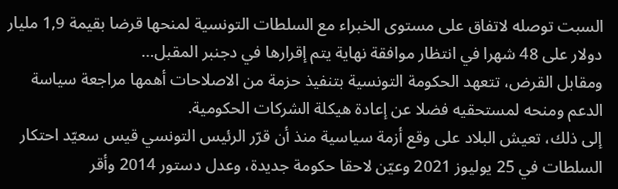السبت توصله لاتفاق على مستوى الخبراء مع السلطات التونسية لمنحها قرضا بقيمة 1,9 مليار دولار على 48 شهرا في انتظار موافقة نهاية يتم إقرارها في دجنبر المقبل…
ومقابل القرض، تتعهد الحكومة التونسية بتنفيذ حزمة من الاصلاحات أهمها مراجعة سياسة الدعم ومنحه لمستحقيه فضلا عن إعادة هيكلة الشركات الحكومية.
إلى ذلك، تعيش البلاد على وقع أزمة سياسية منذ أن قرّر الرئيس التونسي قيس سعيّد احتكار السلطات في 25 يوليوز 2021 وعيّن لاحقا حكومة جديدة، وعدل دستور 2014 وأقر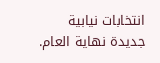انتخابات نيابية جديدة نهاية العام.